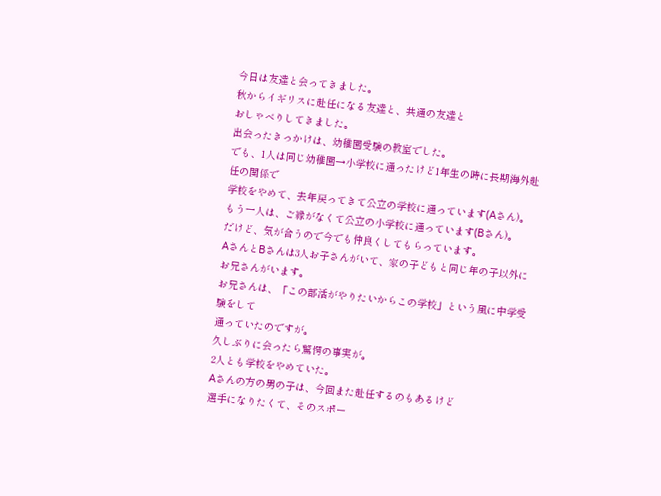今日は友達と会ってきました。
秋からイギリスに赴任になる友達と、共通の友達と
おしゃべりしてきました。
出会ったきっかけは、幼稚園受験の教室でした。
でも、1人は同じ幼稚園→小学校に通ったけど1年生の時に長期海外赴任の関係で
学校をやめて、去年戻ってきて公立の学校に通っています(Aさん)。
もう一人は、ご縁がなくて公立の小学校に通っています(Bさん)。
だけど、気が合うので今でも仲良くしてもらっています。
AさんとBさんは3人お子さんがいて、家の子どもと同じ年の子以外に
お兄さんがいます。
お兄さんは、「この部活がやりたいからこの学校」という風に中学受験をして
通っていたのですが。
久しぶりに会ったら驚愕の事実が。
2人とも学校をやめていた。
Aさんの方の男の子は、今回また赴任するのもあるけど
選手になりたくて、そのスポー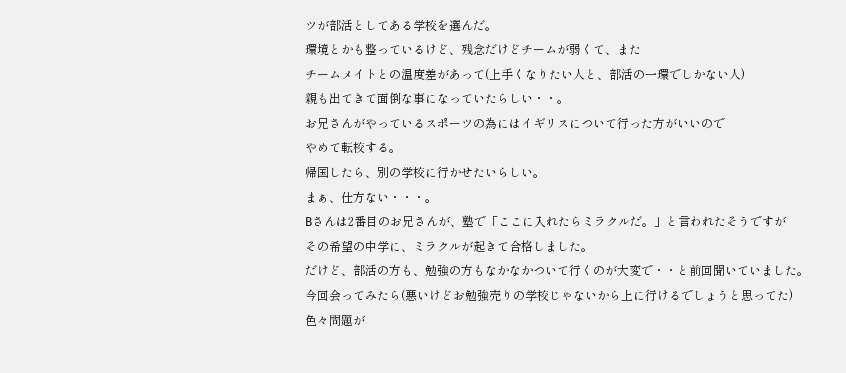ツが部活としてある学校を選んだ。
環境とかも整っているけど、残念だけどチームが弱くて、また
チームメイトとの温度差があって(上手くなりたい人と、部活の一環でしかない人)
親も出てきて面倒な事になっていたらしい・・。
お兄さんがやっているスポーツの為にはイギリスについて行った方がいいので
やめて転校する。
帰国したら、別の学校に行かせたいらしい。
まぁ、仕方ない・・・。
Bさんは2番目のお兄さんが、塾で「ここに入れたらミラクルだ。」と言われたそうですが
その希望の中学に、ミラクルが起きて合格しました。
だけど、部活の方も、勉強の方もなかなかついて行くのが大変で・・と前回聞いていました。
今回会ってみたら(悪いけどお勉強売りの学校じゃないから上に行けるでしょうと思ってた)
色々問題が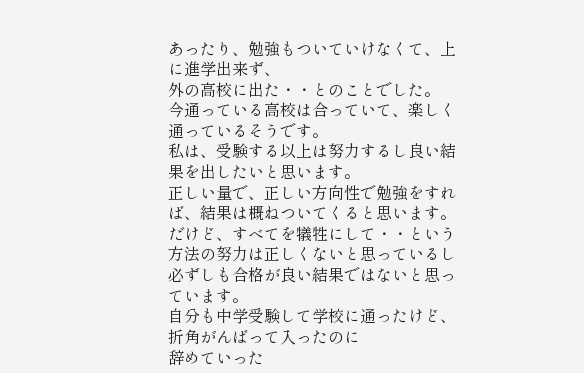あったり、勉強もついていけなくて、上に進学出来ず、
外の高校に出た・・とのことでした。
今通っている高校は合っていて、楽しく通っているそうです。
私は、受験する以上は努力するし良い結果を出したいと思います。
正しい量で、正しい方向性で勉強をすれば、結果は概ねついてくると思います。
だけど、すべてを犠牲にして・・という方法の努力は正しくないと思っているし
必ずしも合格が良い結果ではないと思っています。
自分も中学受験して学校に通ったけど、折角がんばって入ったのに
辞めていった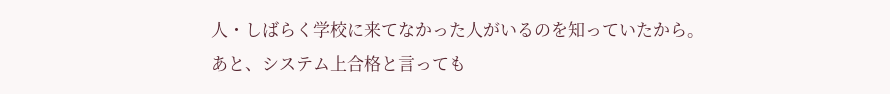人・しばらく学校に来てなかった人がいるのを知っていたから。
あと、システム上合格と言っても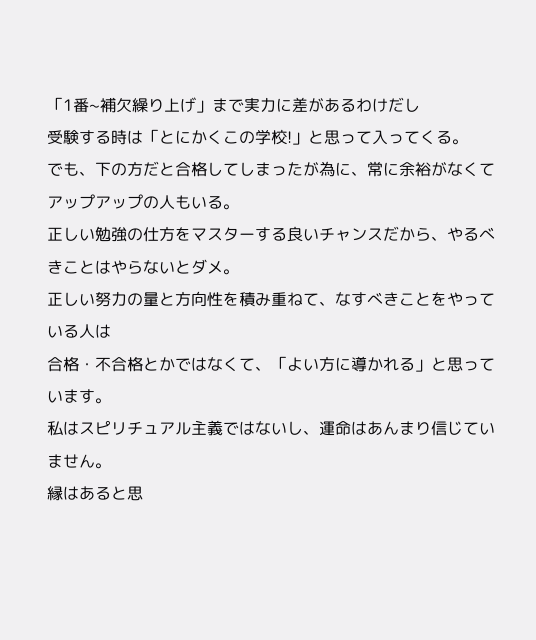「1番~補欠繰り上げ」まで実力に差があるわけだし
受験する時は「とにかくこの学校!」と思って入ってくる。
でも、下の方だと合格してしまったが為に、常に余裕がなくてアップアップの人もいる。
正しい勉強の仕方をマスターする良いチャンスだから、やるべきことはやらないとダメ。
正しい努力の量と方向性を積み重ねて、なすべきことをやっている人は
合格・不合格とかではなくて、「よい方に導かれる」と思っています。
私はスピリチュアル主義ではないし、運命はあんまり信じていません。
縁はあると思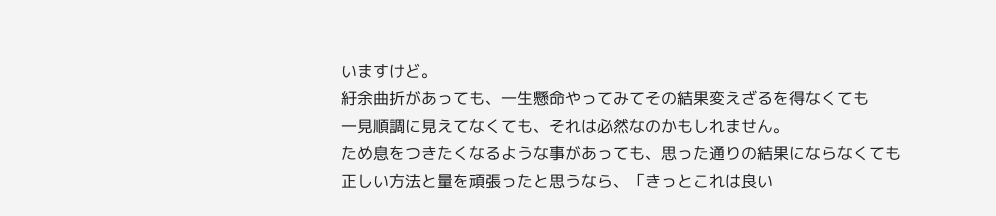いますけど。
紆余曲折があっても、一生懸命やってみてその結果変えざるを得なくても
一見順調に見えてなくても、それは必然なのかもしれません。
ため息をつきたくなるような事があっても、思った通りの結果にならなくても
正しい方法と量を頑張ったと思うなら、「きっとこれは良い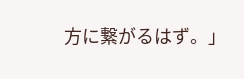方に繋がるはず。」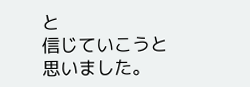と
信じていこうと思いました。